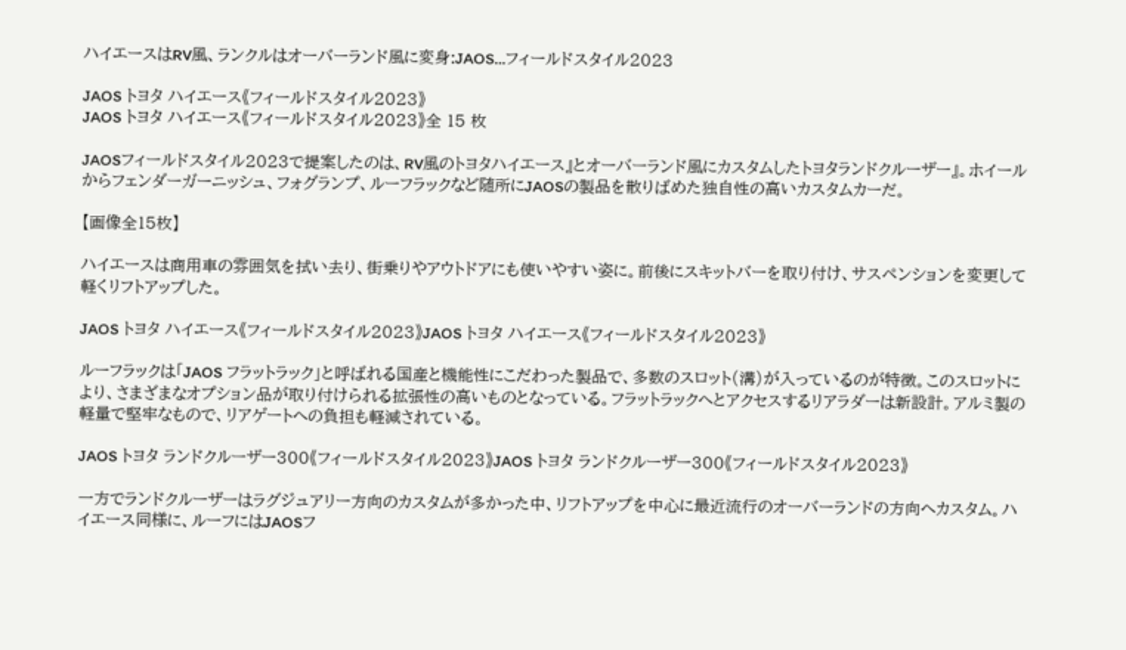ハイエースはRV風、ランクルはオーバーランド風に変身:JAOS…フィールドスタイル2023

JAOS トヨタ ハイエース《フィールドスタイル2023》
JAOS トヨタ ハイエース《フィールドスタイル2023》全 15 枚

JAOSフィールドスタイル2023で提案したのは、RV風のトヨタハイエース』とオーバーランド風にカスタムしたトヨタランドクルーザー』。ホイールからフェンダーガーニッシュ、フォグランプ、ルーフラックなど随所にJAOSの製品を散りばめた独自性の高いカスタムカーだ。

【画像全15枚】

ハイエースは商用車の雰囲気を拭い去り、街乗りやアウトドアにも使いやすい姿に。前後にスキットバーを取り付け、サスペンションを変更して軽くリフトアップした。

JAOS トヨタ ハイエース《フィールドスタイル2023》JAOS トヨタ ハイエース《フィールドスタイル2023》

ルーフラックは「JAOS フラットラック」と呼ばれる国産と機能性にこだわった製品で、多数のスロット(溝)が入っているのが特徴。このスロットにより、さまざまなオプション品が取り付けられる拡張性の高いものとなっている。フラットラックへとアクセスするリアラダーは新設計。アルミ製の軽量で堅牢なもので、リアゲートへの負担も軽減されている。

JAOS トヨタ ランドクルーザー300《フィールドスタイル2023》JAOS トヨタ ランドクルーザー300《フィールドスタイル2023》

一方でランドクルーザーはラグジュアリー方向のカスタムが多かった中、リフトアップを中心に最近流行のオーバーランドの方向へカスタム。ハイエース同様に、ルーフにはJAOSフ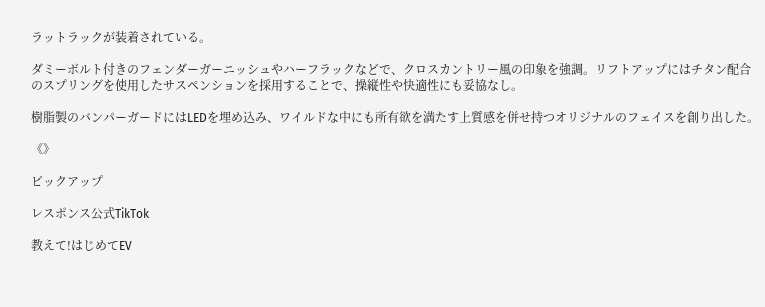ラットラックが装着されている。

ダミーボルト付きのフェンダーガーニッシュやハーフラックなどで、クロスカントリー風の印象を強調。リフトアップにはチタン配合のスプリングを使用したサスペンションを採用することで、操縦性や快適性にも妥協なし。

樹脂製のバンパーガードにはLEDを埋め込み、ワイルドな中にも所有欲を満たす上質感を併せ持つオリジナルのフェイスを創り出した。

《》

ピックアップ

レスポンス公式TikTok

教えて!はじめてEV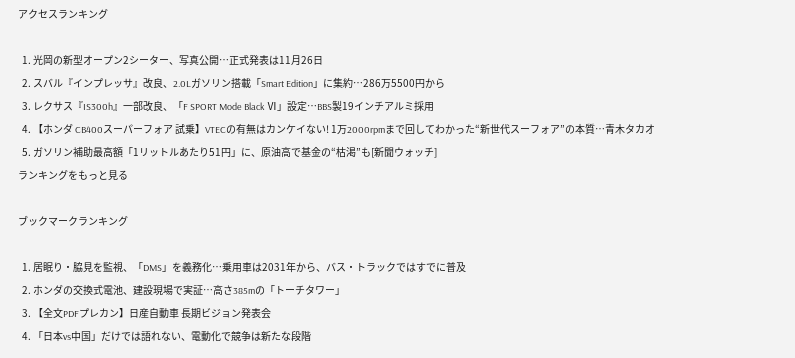アクセスランキング

  1. 光岡の新型オープン2シーター、写真公開…正式発表は11月26日
  2. スバル『インプレッサ』改良、2.0Lガソリン搭載「Smart Edition」に集約…286万5500円から
  3. レクサス『IS300h』一部改良、「F SPORT Mode Black Ⅵ」設定…BBS製19インチアルミ採用
  4. 【ホンダ CB400スーパーフォア 試乗】VTECの有無はカンケイない! 1万2000rpmまで回してわかった“新世代スーフォア”の本質…青木タカオ
  5. ガソリン補助最高額「1リットルあたり51円」に、原油高で基金の“枯渇”も[新聞ウォッチ]
ランキングをもっと見る

ブックマークランキング

  1. 居眠り・脇見を監視、「DMS」を義務化…乗用車は2031年から、バス・トラックではすでに普及
  2. ホンダの交換式電池、建設現場で実証…高さ385mの「トーチタワー」
  3. 【全文PDFプレカン】日産自動車 長期ビジョン発表会
  4. 「日本vs中国」だけでは語れない、電動化で競争は新たな段階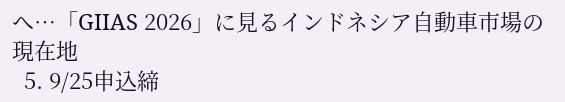へ…「GIIAS 2026」に見るインドネシア自動車市場の現在地
  5. 9/25申込締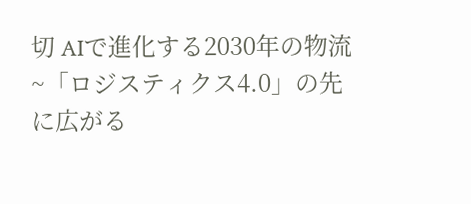切 AIで進化する2030年の物流~「ロジスティクス4.0」の先に広がる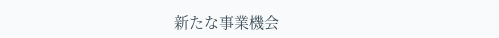新たな事業機会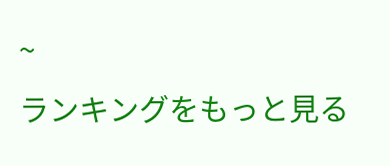~
ランキングをもっと見る